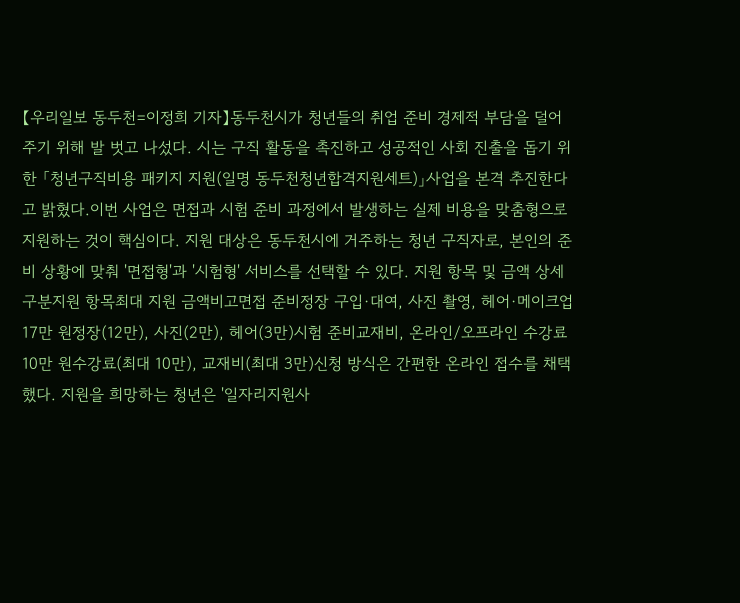【우리일보 동두천=이정희 기자】동두천시가 청년들의 취업 준비 경제적 부담을 덜어주기 위해 발 벗고 나섰다. 시는 구직 활동을 촉진하고 성공적인 사회 진출을 돕기 위한 「청년구직비용 패키지 지원(일명 동두천청년합격지원세트)」사업을 본격 추진한다고 밝혔다.이번 사업은 면접과 시험 준비 과정에서 발생하는 실제 비용을 맞춤형으로 지원하는 것이 핵심이다. 지원 대상은 동두천시에 거주하는 청년 구직자로, 본인의 준비 상황에 맞춰 '면접형'과 '시험형' 서비스를 선택할 수 있다. 지원 항목 및 금액 상세구분지원 항목최대 지원 금액비고면접 준비정장 구입·대여, 사진 촬영, 헤어·메이크업17만 원정장(12만), 사진(2만), 헤어(3만)시험 준비교재비, 온라인/오프라인 수강료10만 원수강료(최대 10만), 교재비(최대 3만)신청 방식은 간편한 온라인 접수를 채택했다. 지원을 희망하는 청년은 '일자리지원사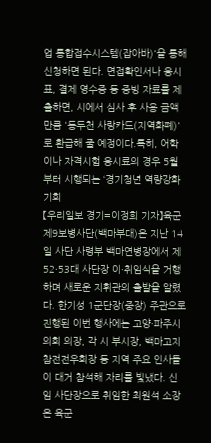업 통합접수시스템(잡아바)'을 통해 신청하면 된다. 면접확인서나 응시표, 결제 영수증 등 증빙 자료를 제출하면, 시에서 심사 후 사용 금액만큼 '동두천 사랑카드(지역화폐)'로 환급해 줄 예정이다.특히, 어학이나 자격시험 응시료의 경우 5월부터 시행되는 ‘경기청년 역량강화 기회
【우리일보 경기=이정희 기자】육군 제9보병사단(백마부대)은 지난 14일 사단 사령부 백마연병장에서 제52·53대 사단장 이·취임식을 거행하며 새로운 지휘관의 출발을 알렸다. 한기성 1군단장(중장) 주관으로 진행된 이번 행사에는 고양·파주시의회 의장, 각 시 부시장, 백마고지 참전전우회장 등 지역 주요 인사들이 대거 참석해 자리를 빛냈다. 신임 사단장으로 취임한 최원석 소장은 육군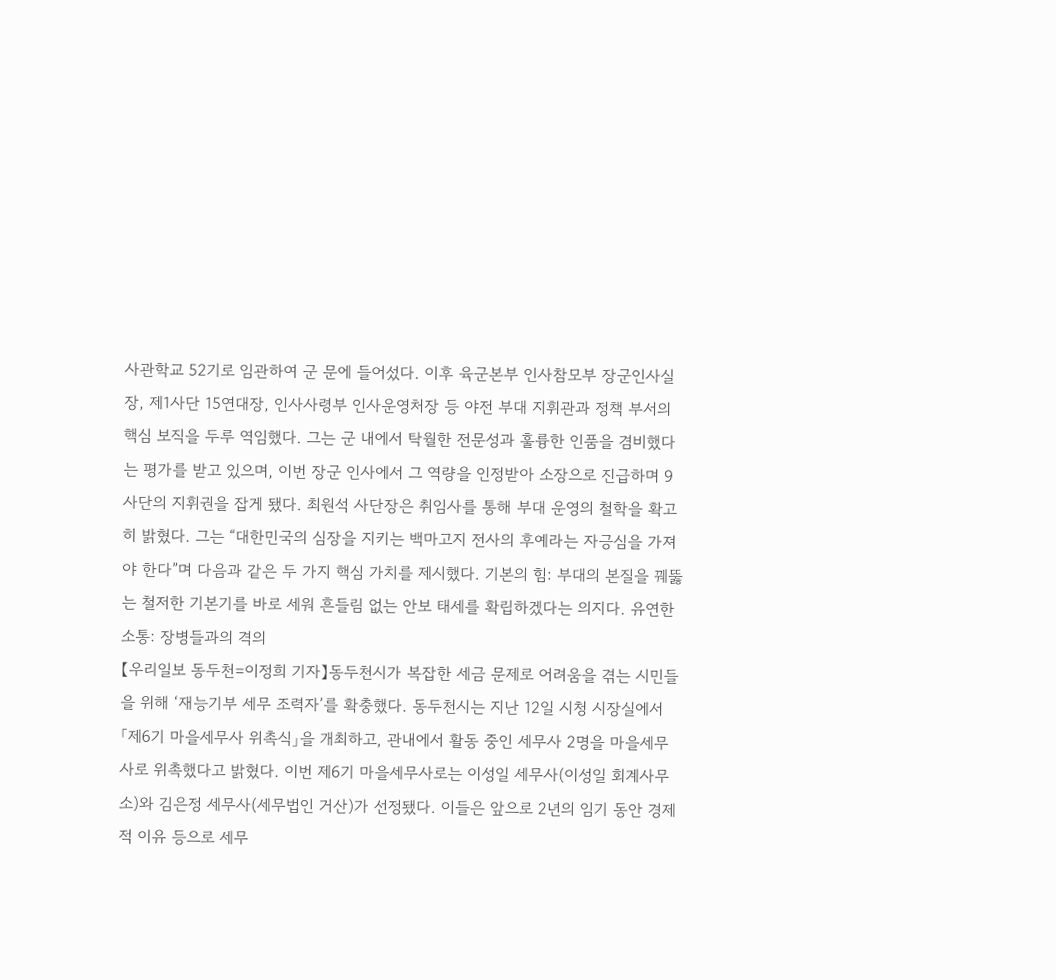사관학교 52기로 임관하여 군 문에 들어섰다. 이후 육군본부 인사참모부 장군인사실장, 제1사단 15연대장, 인사사령부 인사운영처장 등 야전 부대 지휘관과 정책 부서의 핵심 보직을 두루 역임했다. 그는 군 내에서 탁월한 전문성과 훌륭한 인품을 겸비했다는 평가를 받고 있으며, 이번 장군 인사에서 그 역량을 인정받아 소장으로 진급하며 9사단의 지휘권을 잡게 됐다. 최원석 사단장은 취임사를 통해 부대 운영의 철학을 확고히 밝혔다. 그는 “대한민국의 심장을 지키는 백마고지 전사의 후예라는 자긍심을 가져야 한다”며 다음과 같은 두 가지 핵심 가치를 제시했다. 기본의 힘: 부대의 본질을 꿰뚫는 철저한 기본기를 바로 세워 흔들림 없는 안보 태세를 확립하겠다는 의지다. 유연한 소통: 장병들과의 격의
【우리일보 동두천=이정희 기자】동두천시가 복잡한 세금 문제로 어려움을 겪는 시민들을 위해 ‘재능기부 세무 조력자’를 확충했다. 동두천시는 지난 12일 시청 시장실에서 「제6기 마을세무사 위촉식」을 개최하고, 관내에서 활동 중인 세무사 2명을 마을세무사로 위촉했다고 밝혔다. 이번 제6기 마을세무사로는 이성일 세무사(이성일 회계사무소)와 김은정 세무사(세무법인 거산)가 선정됐다. 이들은 앞으로 2년의 임기 동안 경제적 이유 등으로 세무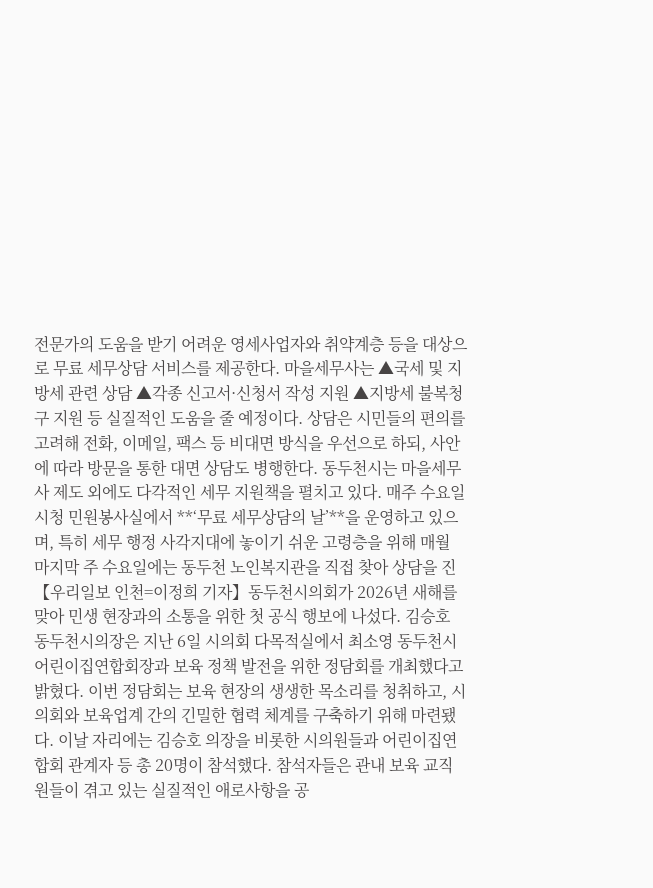전문가의 도움을 받기 어려운 영세사업자와 취약계층 등을 대상으로 무료 세무상담 서비스를 제공한다. 마을세무사는 ▲국세 및 지방세 관련 상담 ▲각종 신고서·신청서 작성 지원 ▲지방세 불복청구 지원 등 실질적인 도움을 줄 예정이다. 상담은 시민들의 편의를 고려해 전화, 이메일, 팩스 등 비대면 방식을 우선으로 하되, 사안에 따라 방문을 통한 대면 상담도 병행한다. 동두천시는 마을세무사 제도 외에도 다각적인 세무 지원책을 펼치고 있다. 매주 수요일 시청 민원봉사실에서 **‘무료 세무상담의 날’**을 운영하고 있으며, 특히 세무 행정 사각지대에 놓이기 쉬운 고령층을 위해 매월 마지막 주 수요일에는 동두천 노인복지관을 직접 찾아 상담을 진
【우리일보 인천=이정희 기자】동두천시의회가 2026년 새해를 맞아 민생 현장과의 소통을 위한 첫 공식 행보에 나섰다. 김승호 동두천시의장은 지난 6일 시의회 다목적실에서 최소영 동두천시 어린이집연합회장과 보육 정책 발전을 위한 정담회를 개최했다고 밝혔다. 이번 정담회는 보육 현장의 생생한 목소리를 청취하고, 시의회와 보육업계 간의 긴밀한 협력 체계를 구축하기 위해 마련됐다. 이날 자리에는 김승호 의장을 비롯한 시의원들과 어린이집연합회 관계자 등 총 20명이 참석했다. 참석자들은 관내 보육 교직원들이 겪고 있는 실질적인 애로사항을 공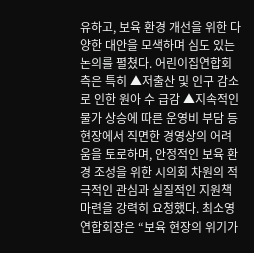유하고, 보육 환경 개선을 위한 다양한 대안을 모색하며 심도 있는 논의를 펼쳤다. 어린이집연합회 측은 특히 ▲저출산 및 인구 감소로 인한 원아 수 급감 ▲지속적인 물가 상승에 따른 운영비 부담 등 현장에서 직면한 경영상의 어려움을 토로하며, 안정적인 보육 환경 조성을 위한 시의회 차원의 적극적인 관심과 실질적인 지원책 마련을 강력히 요청했다. 최소영 연합회장은 “보육 현장의 위기가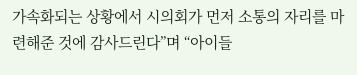가속화되는 상황에서 시의회가 먼저 소통의 자리를 마련해준 것에 감사드린다”며 “아이들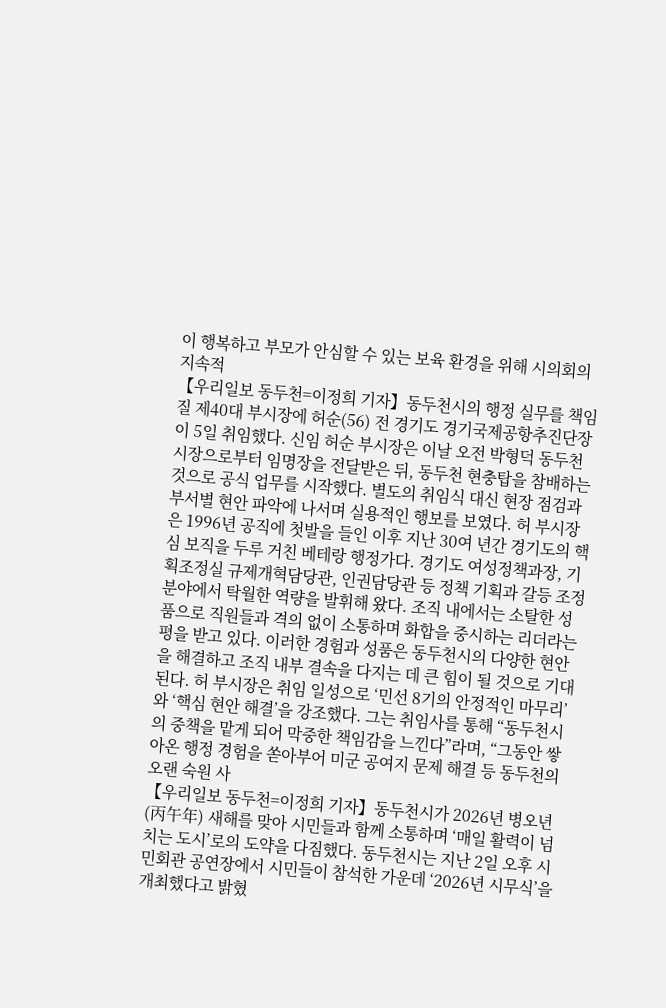이 행복하고 부모가 안심할 수 있는 보육 환경을 위해 시의회의 지속적
【우리일보 동두천=이정희 기자】동두천시의 행정 실무를 책임질 제40대 부시장에 허순(56) 전 경기도 경기국제공항추진단장이 5일 취임했다. 신임 허순 부시장은 이날 오전 박형덕 동두천시장으로부터 임명장을 전달받은 뒤, 동두천 현충탑을 참배하는 것으로 공식 업무를 시작했다. 별도의 취임식 대신 현장 점검과 부서별 현안 파악에 나서며 실용적인 행보를 보였다. 허 부시장은 1996년 공직에 첫발을 들인 이후 지난 30여 년간 경기도의 핵심 보직을 두루 거친 베테랑 행정가다. 경기도 여성정책과장, 기획조정실 규제개혁담당관, 인권담당관 등 정책 기획과 갈등 조정 분야에서 탁월한 역량을 발휘해 왔다. 조직 내에서는 소탈한 성품으로 직원들과 격의 없이 소통하며 화합을 중시하는 리더라는 평을 받고 있다. 이러한 경험과 성품은 동두천시의 다양한 현안을 해결하고 조직 내부 결속을 다지는 데 큰 힘이 될 것으로 기대된다. 허 부시장은 취임 일성으로 ‘민선 8기의 안정적인 마무리’와 ‘핵심 현안 해결’을 강조했다. 그는 취임사를 통해 “동두천시의 중책을 맡게 되어 막중한 책임감을 느낀다”라며, “그동안 쌓아온 행정 경험을 쏟아부어 미군 공여지 문제 해결 등 동두천의 오랜 숙원 사
【우리일보 동두천=이정희 기자】동두천시가 2026년 병오년(丙午年) 새해를 맞아 시민들과 함께 소통하며 ‘매일 활력이 넘치는 도시’로의 도약을 다짐했다. 동두천시는 지난 2일 오후 시민회관 공연장에서 시민들이 참석한 가운데 ‘2026년 시무식’을 개최했다고 밝혔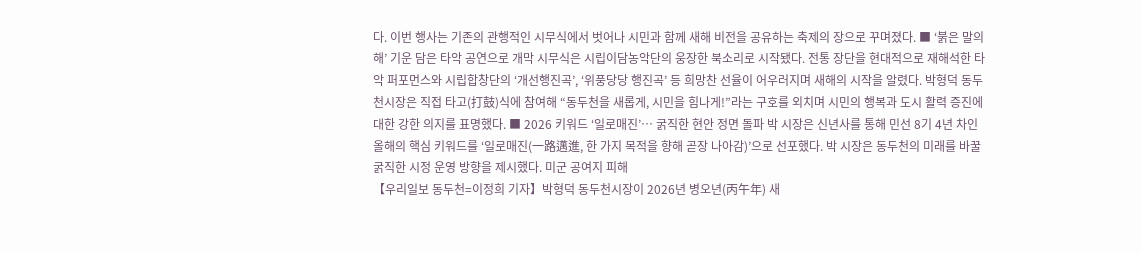다. 이번 행사는 기존의 관행적인 시무식에서 벗어나 시민과 함께 새해 비전을 공유하는 축제의 장으로 꾸며졌다. ■ ‘붉은 말의 해’ 기운 담은 타악 공연으로 개막 시무식은 시립이담농악단의 웅장한 북소리로 시작됐다. 전통 장단을 현대적으로 재해석한 타악 퍼포먼스와 시립합창단의 ‘개선행진곡’, ‘위풍당당 행진곡’ 등 희망찬 선율이 어우러지며 새해의 시작을 알렸다. 박형덕 동두천시장은 직접 타고(打鼓)식에 참여해 “동두천을 새롭게, 시민을 힘나게!”라는 구호를 외치며 시민의 행복과 도시 활력 증진에 대한 강한 의지를 표명했다. ■ 2026 키워드 ‘일로매진’… 굵직한 현안 정면 돌파 박 시장은 신년사를 통해 민선 8기 4년 차인 올해의 핵심 키워드를 ‘일로매진(一路邁進, 한 가지 목적을 향해 곧장 나아감)’으로 선포했다. 박 시장은 동두천의 미래를 바꿀 굵직한 시정 운영 방향을 제시했다. 미군 공여지 피해
【우리일보 동두천=이정희 기자】박형덕 동두천시장이 2026년 병오년(丙午年) 새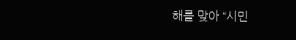해를 맞아 “시민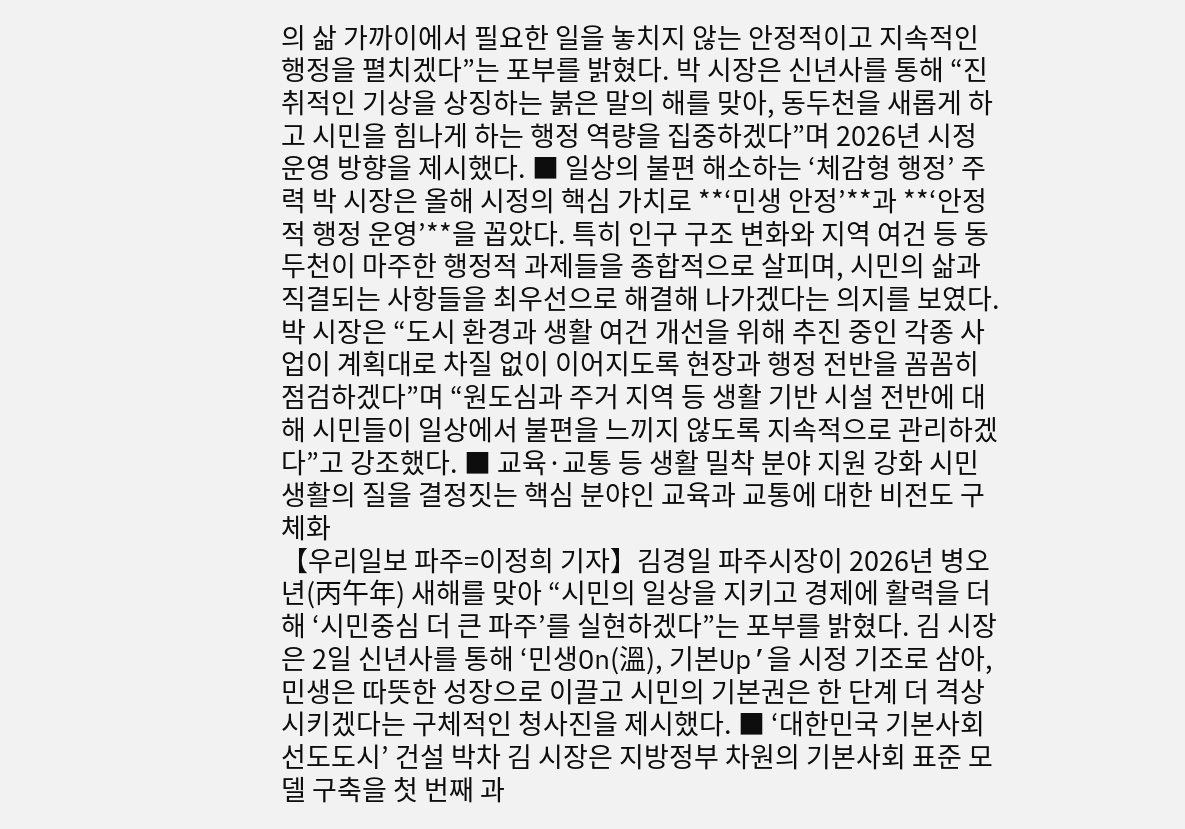의 삶 가까이에서 필요한 일을 놓치지 않는 안정적이고 지속적인 행정을 펼치겠다”는 포부를 밝혔다. 박 시장은 신년사를 통해 “진취적인 기상을 상징하는 붉은 말의 해를 맞아, 동두천을 새롭게 하고 시민을 힘나게 하는 행정 역량을 집중하겠다”며 2026년 시정 운영 방향을 제시했다. ■ 일상의 불편 해소하는 ‘체감형 행정’ 주력 박 시장은 올해 시정의 핵심 가치로 **‘민생 안정’**과 **‘안정적 행정 운영’**을 꼽았다. 특히 인구 구조 변화와 지역 여건 등 동두천이 마주한 행정적 과제들을 종합적으로 살피며, 시민의 삶과 직결되는 사항들을 최우선으로 해결해 나가겠다는 의지를 보였다. 박 시장은 “도시 환경과 생활 여건 개선을 위해 추진 중인 각종 사업이 계획대로 차질 없이 이어지도록 현장과 행정 전반을 꼼꼼히 점검하겠다”며 “원도심과 주거 지역 등 생활 기반 시설 전반에 대해 시민들이 일상에서 불편을 느끼지 않도록 지속적으로 관리하겠다”고 강조했다. ■ 교육·교통 등 생활 밀착 분야 지원 강화 시민 생활의 질을 결정짓는 핵심 분야인 교육과 교통에 대한 비전도 구체화
【우리일보 파주=이정희 기자】김경일 파주시장이 2026년 병오년(丙午年) 새해를 맞아 “시민의 일상을 지키고 경제에 활력을 더해 ‘시민중심 더 큰 파주’를 실현하겠다”는 포부를 밝혔다. 김 시장은 2일 신년사를 통해 ‘민생On(溫), 기본Up’을 시정 기조로 삼아, 민생은 따뜻한 성장으로 이끌고 시민의 기본권은 한 단계 더 격상시키겠다는 구체적인 청사진을 제시했다. ■ ‘대한민국 기본사회 선도도시’ 건설 박차 김 시장은 지방정부 차원의 기본사회 표준 모델 구축을 첫 번째 과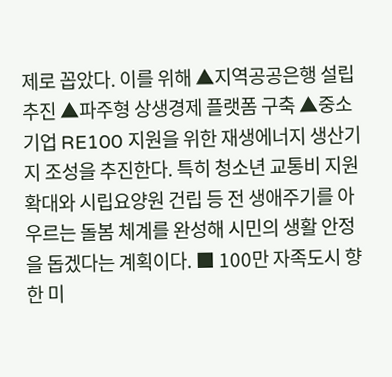제로 꼽았다. 이를 위해 ▲지역공공은행 설립 추진 ▲파주형 상생경제 플랫폼 구축 ▲중소기업 RE100 지원을 위한 재생에너지 생산기지 조성을 추진한다. 특히 청소년 교통비 지원 확대와 시립요양원 건립 등 전 생애주기를 아우르는 돌봄 체계를 완성해 시민의 생활 안정을 돕겠다는 계획이다. ■ 100만 자족도시 향한 미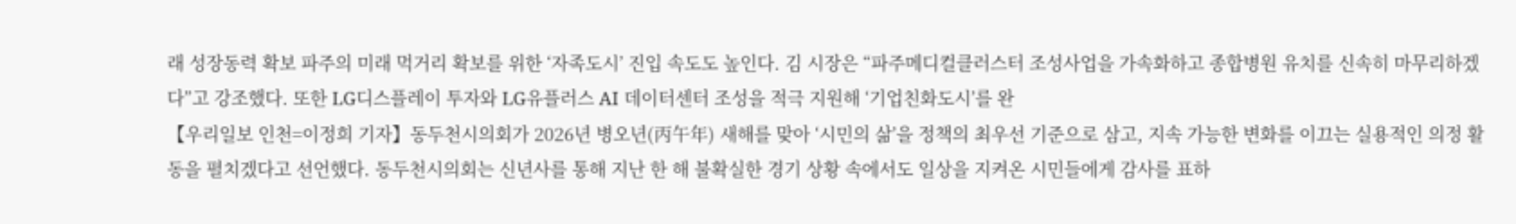래 성장동력 확보 파주의 미래 먹거리 확보를 위한 ‘자족도시’ 진입 속도도 높인다. 김 시장은 “파주메디컬클러스터 조성사업을 가속화하고 종합병원 유치를 신속히 마무리하겠다”고 강조했다. 또한 LG디스플레이 투자와 LG유플러스 AI 데이터센터 조성을 적극 지원해 ‘기업친화도시’를 완
【우리일보 인천=이정희 기자】동두천시의회가 2026년 병오년(丙午年) 새해를 맞아 ‘시민의 삶’을 정책의 최우선 기준으로 삼고, 지속 가능한 변화를 이끄는 실용적인 의정 활동을 펼치겠다고 선언했다. 동두천시의회는 신년사를 통해 지난 한 해 불확실한 경기 상황 속에서도 일상을 지켜온 시민들에게 감사를 표하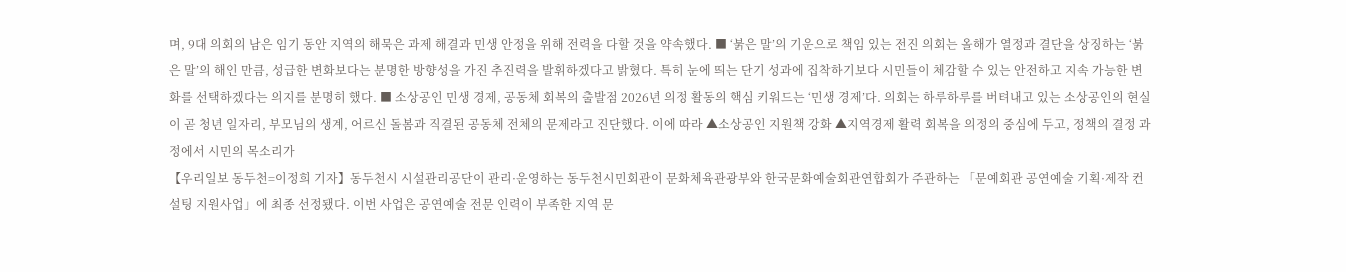며, 9대 의회의 남은 임기 동안 지역의 해묵은 과제 해결과 민생 안정을 위해 전력을 다할 것을 약속했다. ■ ‘붉은 말’의 기운으로 책임 있는 전진 의회는 올해가 열정과 결단을 상징하는 ‘붉은 말’의 해인 만큼, 성급한 변화보다는 분명한 방향성을 가진 추진력을 발휘하겠다고 밝혔다. 특히 눈에 띄는 단기 성과에 집착하기보다 시민들이 체감할 수 있는 안전하고 지속 가능한 변화를 선택하겠다는 의지를 분명히 했다. ■ 소상공인 민생 경제, 공동체 회복의 출발점 2026년 의정 활동의 핵심 키워드는 ‘민생 경제’다. 의회는 하루하루를 버텨내고 있는 소상공인의 현실이 곧 청년 일자리, 부모님의 생계, 어르신 돌봄과 직결된 공동체 전체의 문제라고 진단했다. 이에 따라 ▲소상공인 지원책 강화 ▲지역경제 활력 회복을 의정의 중심에 두고, 정책의 결정 과정에서 시민의 목소리가
【우리일보 동두천=이정희 기자】동두천시 시설관리공단이 관리·운영하는 동두천시민회관이 문화체육관광부와 한국문화예술회관연합회가 주관하는 「문예회관 공연예술 기획·제작 컨설팅 지원사업」에 최종 선정됐다. 이번 사업은 공연예술 전문 인력이 부족한 지역 문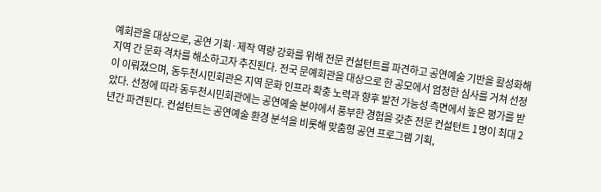예회관을 대상으로, 공연 기획·제작 역량 강화를 위해 전문 컨설턴트를 파견하고 공연예술 기반을 활성화해 지역 간 문화 격차를 해소하고자 추진된다. 전국 문예회관을 대상으로 한 공모에서 엄정한 심사를 거쳐 선정이 이뤄졌으며, 동두천시민회관은 지역 문화 인프라 확충 노력과 향후 발전 가능성 측면에서 높은 평가를 받았다. 선정에 따라 동두천시민회관에는 공연예술 분야에서 풍부한 경험을 갖춘 전문 컨설턴트 1명이 최대 2년간 파견된다. 컨설턴트는 공연예술 환경 분석을 비롯해 맞춤형 공연 프로그램 기획,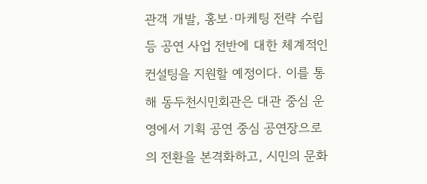관객 개발, 홍보·마케팅 전략 수립 등 공연 사업 전반에 대한 체계적인 컨설팅을 지원할 예정이다. 이를 통해 동두천시민회관은 대관 중심 운영에서 기획 공연 중심 공연장으로의 전환을 본격화하고, 시민의 문화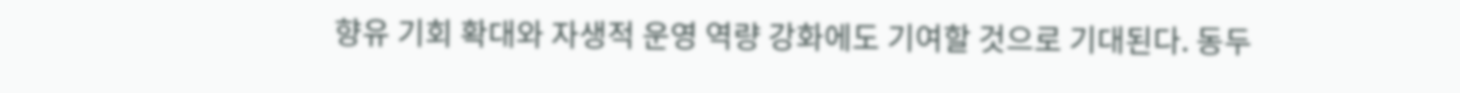향유 기회 확대와 자생적 운영 역량 강화에도 기여할 것으로 기대된다. 동두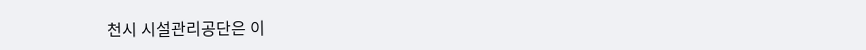천시 시설관리공단은 이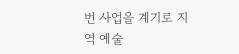번 사업을 계기로 지역 예술